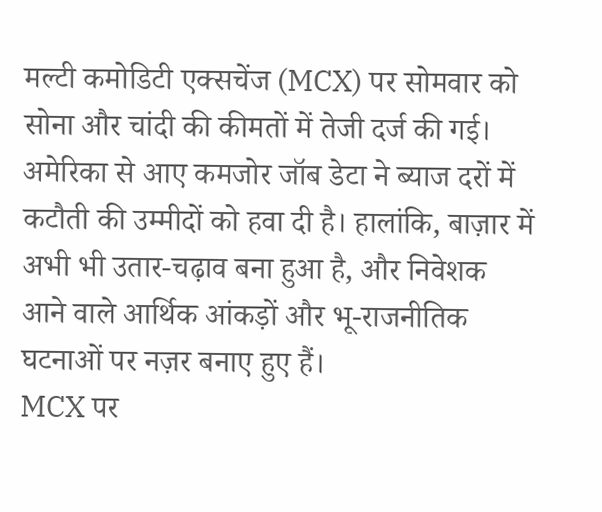मल्टी कमोडिटी एक्सचेंज (MCX) पर सोमवार को सोना और चांदी की कीमतों में तेजी दर्ज की गई। अमेरिका से आए कमजोर जॉब डेटा ने ब्याज दरों में कटौती की उम्मीदों को हवा दी है। हालांकि, बाज़ार में अभी भी उतार-चढ़ाव बना हुआ है, और निवेशक आने वाले आर्थिक आंकड़ों और भू-राजनीतिक घटनाओं पर नज़र बनाए हुए हैं।
MCX पर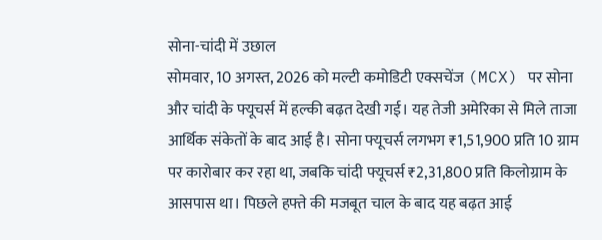सोना-चांदी में उछाल
सोमवार, 10 अगस्त, 2026 को मल्टी कमोडिटी एक्सचेंज (MCX) पर सोना और चांदी के फ्यूचर्स में हल्की बढ़त देखी गई। यह तेजी अमेरिका से मिले ताजा आर्थिक संकेतों के बाद आई है। सोना फ्यूचर्स लगभग ₹1,51,900 प्रति 10 ग्राम पर कारोबार कर रहा था, जबकि चांदी फ्यूचर्स ₹2,31,800 प्रति किलोग्राम के आसपास था। पिछले हफ्ते की मजबूत चाल के बाद यह बढ़त आई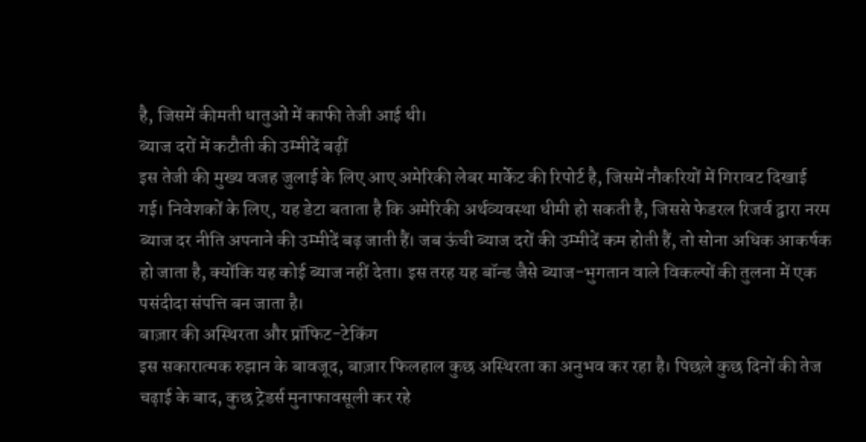है, जिसमें कीमती धातुओं में काफी तेजी आई थी।
ब्याज दरों में कटौती की उम्मीदें बढ़ीं
इस तेजी की मुख्य वजह जुलाई के लिए आए अमेरिकी लेबर मार्केट की रिपोर्ट है, जिसमें नौकरियों में गिरावट दिखाई गई। निवेशकों के लिए, यह डेटा बताता है कि अमेरिकी अर्थव्यवस्था धीमी हो सकती है, जिससे फेडरल रिजर्व द्वारा नरम ब्याज दर नीति अपनाने की उम्मीदें बढ़ जाती हैं। जब ऊंची ब्याज दरों की उम्मीदें कम होती हैं, तो सोना अधिक आकर्षक हो जाता है, क्योंकि यह कोई ब्याज नहीं देता। इस तरह यह बॉन्ड जैसे ब्याज-भुगतान वाले विकल्पों की तुलना में एक पसंदीदा संपत्ति बन जाता है।
बाज़ार की अस्थिरता और प्रॉफिट-टेकिंग
इस सकारात्मक रुझान के बावजूद, बाज़ार फिलहाल कुछ अस्थिरता का अनुभव कर रहा है। पिछले कुछ दिनों की तेज चढ़ाई के बाद, कुछ ट्रेडर्स मुनाफावसूली कर रहे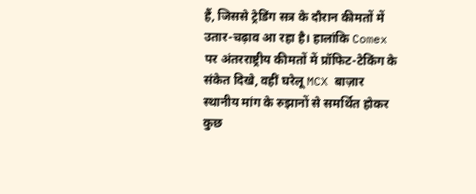हैं, जिससे ट्रेडिंग सत्र के दौरान कीमतों में उतार-चढ़ाव आ रहा है। हालांकि Comex पर अंतरराष्ट्रीय कीमतों में प्रॉफिट-टेकिंग के संकेत दिखे, वहीं घरेलू MCX बाज़ार स्थानीय मांग के रुझानों से समर्थित होकर कुछ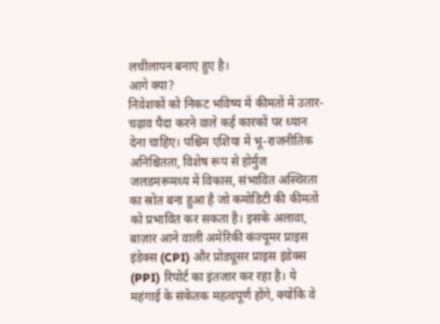लचीलापन बनाए हुए है।
आगे क्या?
निवेशकों को निकट भविष्य में कीमतों में उतार-चढ़ाव पैदा करने वाले कई कारकों पर ध्यान देना चाहिए। पश्चिम एशिया में भू-राजनीतिक अनिश्चितता, विशेष रूप से होर्मुज जलडमरूमध्य में विकास, संभावित अस्थिरता का स्रोत बना हुआ है जो कमोडिटी की कीमतों को प्रभावित कर सकता है। इसके अलावा, बाज़ार आने वाली अमेरिकी कंज्यूमर प्राइस इंडेक्स (CPI) और प्रोड्यूसर प्राइस इंडेक्स (PPI) रिपोर्ट का इंतजार कर रहा है। ये महंगाई के संकेतक महत्वपूर्ण होंगे, क्योंकि वे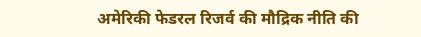अमेरिकी फेडरल रिजर्व की मौद्रिक नीति की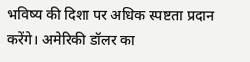भविष्य की दिशा पर अधिक स्पष्टता प्रदान करेंगे। अमेरिकी डॉलर का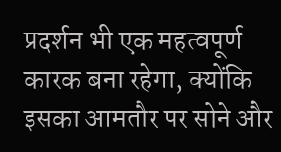प्रदर्शन भी एक महत्वपूर्ण कारक बना रहेगा, क्योंकि इसका आमतौर पर सोने और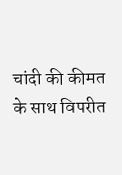चांदी की कीमत के साथ विपरीत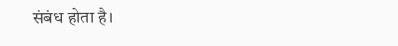संबंध होता है।